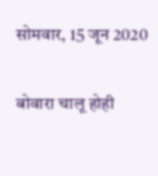सोमवार, 15 जून 2020

बोवारा चालू होही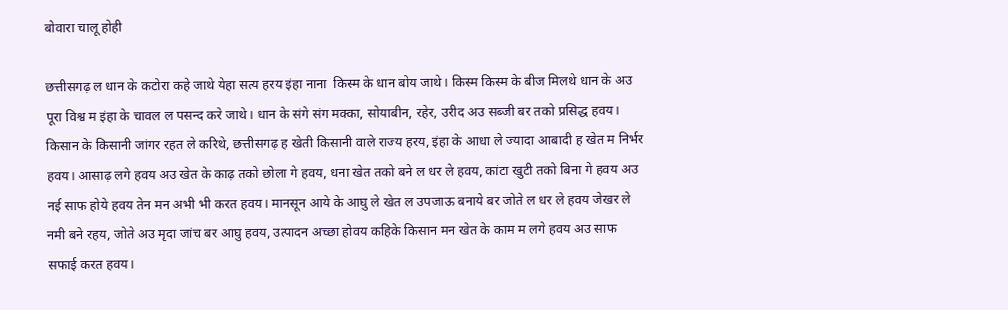बोवारा चालू होही

छत्तीसगढ़ ल धान के कटोरा कहे जाथे येहा सत्य हरय इंहा नाना  किस्म के धान बोय जाथे। किस्म किस्म के बीज मिलथे धान के अउ पूरा विश्व म इंहा के चावल ल पसन्द करे जाथे। धान के संगे संग मक्का, सोयाबीन, रहेर, उरीद अउ सब्जी बर तको प्रसिद्ध हवय। किसान के किसानी जांगर रहत ले करिथे, छत्तीसगढ़ ह खेती किसानी वाले राज्य हरय, इंहा के आधा ले ज्यादा आबादी ह खेत म निर्भर हवय। आसाढ़ लगे हवय अउ खेत के काढ़ तको छोला गे हवय, धना खेत तको बने ल धर ले हवय, कांटा खुटी तको बिना गे हवय अउ नई साफ होये हवय तेन मन अभी भी करत हवय। मानसून आये के आघु ले खेत ल उपजाऊ बनाये बर जोते ल धर ले हवय जेखर ले नमी बने रहय, जोते अउ मृदा जांच बर आघु हवय, उत्पादन अच्छा होवय कहिके किसान मन खेत के काम म लगे हवय अउ साफ सफाई करत हवय।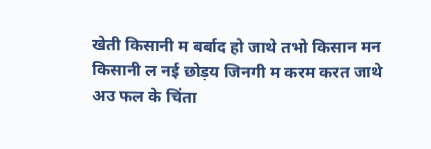खेती किसानी म बर्बाद हो जाथे तभो किसान मन किसानी ल नई छोड़य जिनगी म करम करत जाथे अउ फल के चिंता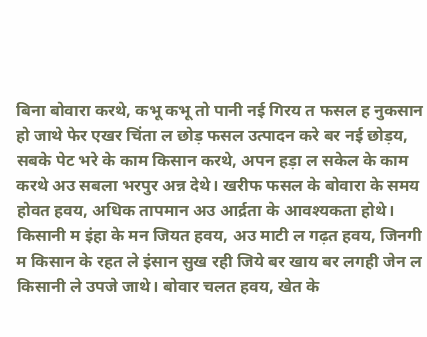बिना बोवारा करथे, कभू कभू तो पानी नई गिरय त फसल ह नुकसान हो जाथे फेर एखर चिंता ल छोड़ फसल उत्पादन करे बर नई छोड़य, सबके पेट भरे के काम किसान करथे, अपन हड़ा ल सकेल के काम करथे अउ सबला भरपुर अन्न देथे। खरीफ फसल के बोवारा के समय होवत हवय, अधिक तापमान अउ आर्द्रता के आवश्यकता होथे। किसानी म इंहा के मन जियत हवय, अउ माटी ल गढ़त हवय, जिनगी म किसान के रहत ले इंसान सुख रही जिये बर खाय बर लगही जेन ल किसानी ले उपजे जाथे। बोवार चलत हवय, खेत के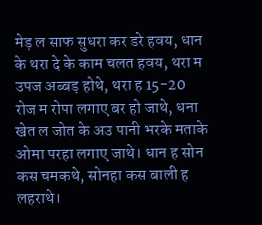मेड़ ल साफ सुधरा कर डरे हवय, धान के थरा दे के काम चलत हवय, थरा म उपज अब्बड़ होथे, थरा ह 15-20 रोज म रोपा लगाए बर हो जाथे, धना खेत ल जोत के अउ पानी भरके मताके ओमा परहा लगाए जाथे। धान ह सोन कस चमकथे, सोनहा कस बाली ह लहराथे।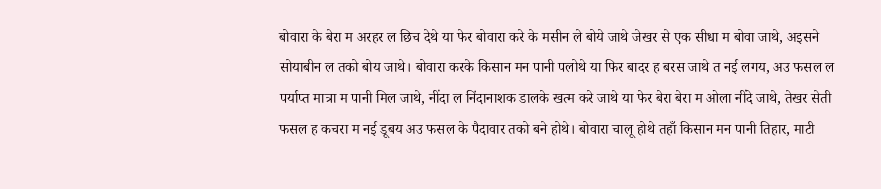बोवारा के बेरा म अरहर ल छिच देथे या फेर बोवारा करे के मसीन ले बोये जाथे जेखर से एक सीधा म बोवा जाथे, अइसने सोयाबीन ल तको बोय जाथे। बोवारा करके किसान मन पानी पलोथे या फिर बादर ह बरस जाथे त नई लगय, अउ फसल ल पर्याप्त मात्रा म पानी मिल जाथे, नींदा ल निंदानाशक डालके खत्म करे जाथे या फेर बेरा बेरा म ओला नींदे जाथे, तेखर सेती फसल ह कचरा म नई डूबय अउ फसल के पैदावार तको बने होथे। बोवारा चालू होथे तहाँ किसान मन पानी तिहार, माटी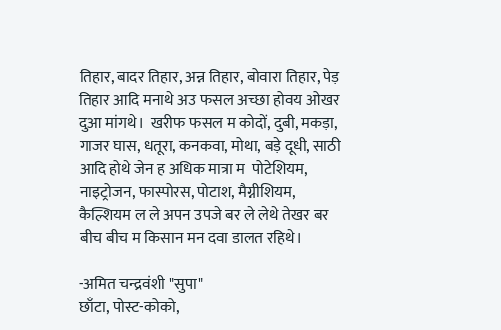तिहार, बादर तिहार, अन्न तिहार, बोवारा तिहार, पेड़ तिहार आदि मनाथे अउ फसल अच्छा होवय ओखर दुआ मांगथे।  खरीफ फसल म कोदों, दुबी, मकड़ा, गाजर घास, धतूरा, कनकवा, मोथा, बड़े दूधी, साठी आदि होथे जेन ह अधिक मात्रा म  पोटेशियम, नाइट्रोजन, फास्पोरस, पोटाश, मैग्नीशियम, कैल्शियम ल ले अपन उपजे बर ले लेथे तेखर बर बीच बीच म किसान मन दवा डालत रहिथे।

-अमित चन्द्रवंशी "सुपा"
छाँटा, पोस्ट-कोको,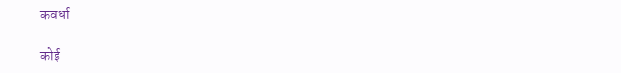कवर्धा

कोई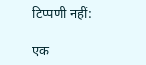टिप्पणी नहीं:

एक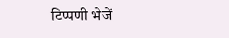टिप्पणी भेजें